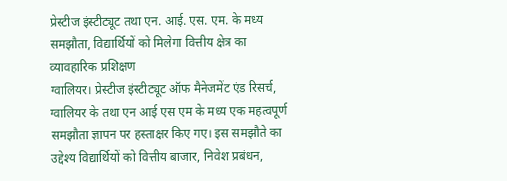प्रेस्टीज इंस्टीट्यूट तथा एन. आई. एस. एम. के मध्य समझौता, विद्यार्थियों को मिलेगा वित्तीय क्षेत्र का व्यावहारिक प्रशिक्षण
ग्वालियर। प्रेस्टीज इंस्टीट्यूट ऑफ मैनेजमेंट एंड रिसर्च, ग्वालियर के तथा एन आई एस एम के मध्य एक महत्वपूर्ण समझौता ज्ञापन पर हस्ताक्षर किए गए। इस समझौते का उद्देश्य विद्यार्थियों को वित्तीय बाजार, निवेश प्रबंधन,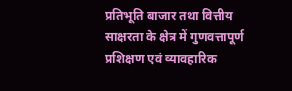प्रतिभूति बाजार तथा वित्तीय साक्षरता के क्षेत्र में गुणवत्तापूर्ण प्रशिक्षण एवं व्यावहारिक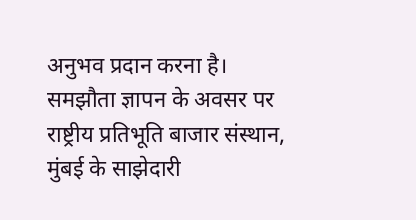अनुभव प्रदान करना है।
समझौता ज्ञापन के अवसर पर राष्ट्रीय प्रतिभूति बाजार संस्थान, मुंबई के साझेदारी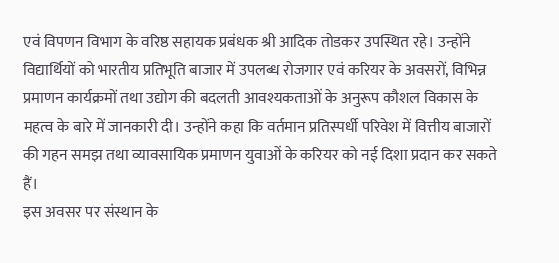एवं विपणन विभाग के वरिष्ठ सहायक प्रबंधक श्री आदिक तोडकर उपस्थित रहे। उन्होंने विद्यार्थियों को भारतीय प्रतिभूति बाजार में उपलब्ध रोजगार एवं करियर के अवसरों, विभिन्न प्रमाणन कार्यक्रमों तथा उद्योग की बदलती आवश्यकताओं के अनुरूप कौशल विकास के महत्व के बारे में जानकारी दी। उन्होंने कहा कि वर्तमान प्रतिस्पर्धी परिवेश में वित्तीय बाजारों की गहन समझ तथा व्यावसायिक प्रमाणन युवाओं के करियर को नई दिशा प्रदान कर सकते हैं।
इस अवसर पर संस्थान के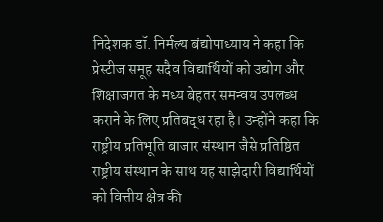निदेशक डॉ. निर्मल्य बंद्योपाध्याय ने कहा कि प्रेस्टीज समूह सदैव विद्यार्थियों को उद्योग और शिक्षाजगत के मध्य बेहतर समन्वय उपलब्ध कराने के लिए प्रतिबद्ध रहा है। उन्होंने कहा कि राष्ट्रीय प्रतिभूति बाजार संस्थान जैसे प्रतिष्ठित राष्ट्रीय संस्थान के साथ यह साझेदारी विद्यार्थियों को वित्तीय क्षेत्र की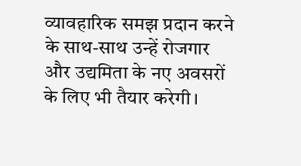व्यावहारिक समझ प्रदान करने के साथ-साथ उन्हें रोजगार और उद्यमिता के नए अवसरों के लिए भी तैयार करेगी।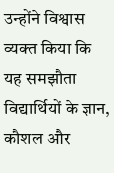उन्होंने विश्वास व्यक्त किया कि यह समझौता विद्यार्थियों के ज्ञान, कौशल और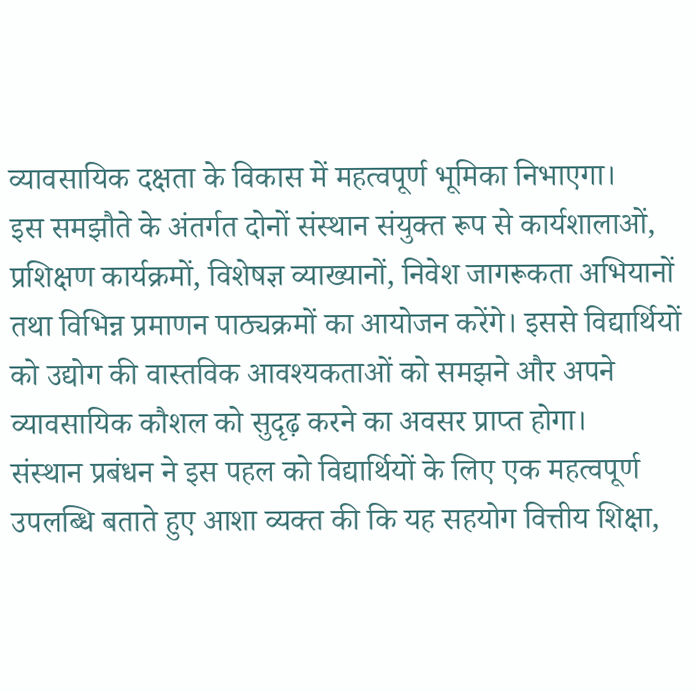व्यावसायिक दक्षता के विकास में महत्वपूर्ण भूमिका निभाएगा।
इस समझौते के अंतर्गत दोनों संस्थान संयुक्त रूप से कार्यशालाओं, प्रशिक्षण कार्यक्रमों, विशेषज्ञ व्याख्यानों, निवेश जागरूकता अभियानों तथा विभिन्न प्रमाणन पाठ्यक्रमों का आयोजन करेंगे। इससे विद्यार्थियों को उद्योग की वास्तविक आवश्यकताओं को समझने और अपने व्यावसायिक कौशल को सुदृढ़ करने का अवसर प्राप्त होगा।
संस्थान प्रबंधन ने इस पहल को विद्यार्थियों के लिए एक महत्वपूर्ण उपलब्धि बताते हुए आशा व्यक्त की कि यह सहयोग वित्तीय शिक्षा,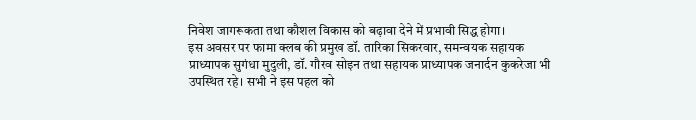निवेश जागरूकता तथा कौशल विकास को बढ़ावा देने में प्रभावी सिद्ध होगा।
इस अवसर पर फामा क्लब की प्रमुख डॉ. तारिका सिकरवार, समन्वयक सहायक प्राध्यापक सुगंधा मुदुली, डॉ. गौरव सोइन तथा सहायक प्राध्यापक जनार्दन कुकरेजा भी उपस्थित रहे। सभी ने इस पहल को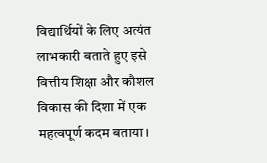विद्यार्थियों के लिए अत्यंत लाभकारी बताते हुए इसे वित्तीय शिक्षा और कौशल विकास की दिशा में एक महत्वपूर्ण कदम बताया।